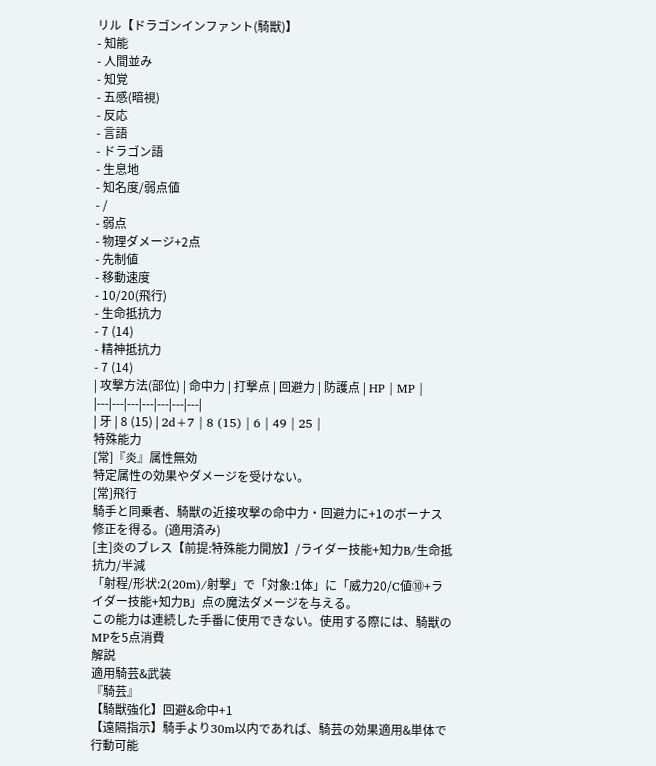リル【ドラゴンインファント(騎獣)】
- 知能
- 人間並み
- 知覚
- 五感(暗視)
- 反応
- 言語
- ドラゴン語
- 生息地
- 知名度/弱点値
- /
- 弱点
- 物理ダメージ+2点
- 先制値
- 移動速度
- 10/20(飛行)
- 生命抵抗力
- 7 (14)
- 精神抵抗力
- 7 (14)
| 攻撃方法(部位) | 命中力 | 打撃点 | 回避力 | 防護点 | HP | MP |
|---|---|---|---|---|---|---|
| 牙 | 8 (15) | 2d+7 | 8 (15) | 6 | 49 | 25 |
特殊能力
[常]『炎』属性無効
特定属性の効果やダメージを受けない。
[常]飛行
騎手と同乗者、騎獣の近接攻撃の命中力・回避力に+1のボーナス修正を得る。(適用済み)
[主]炎のブレス【前提:特殊能力開放】/ライダー技能+知力B/生命抵抗力/半減
「射程/形状:2(20m)/射撃」で「対象:1体」に「威力20/C値⑩+ライダー技能+知力B」点の魔法ダメージを与える。
この能力は連続した手番に使用できない。使用する際には、騎獣のMPを5点消費
解説
適用騎芸&武装
『騎芸』
【騎獣強化】回避&命中+1
【遠隔指示】騎手より30m以内であれば、騎芸の効果適用&単体で行動可能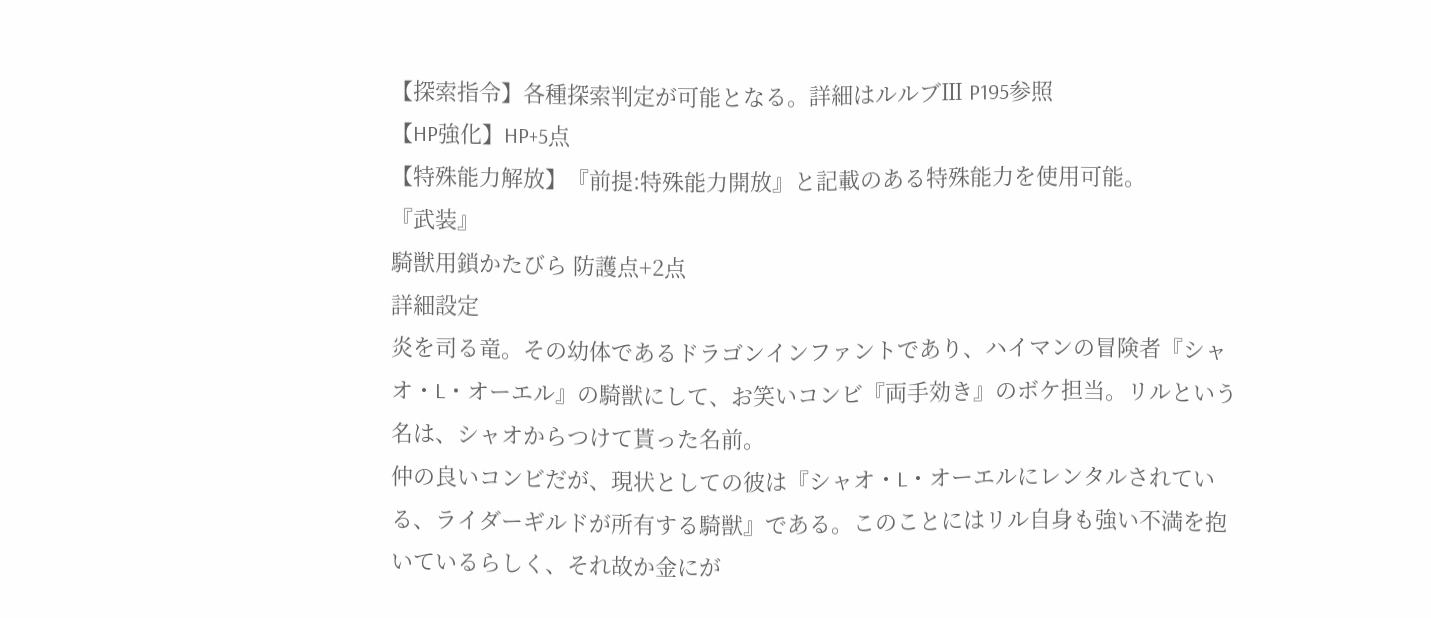【探索指令】各種探索判定が可能となる。詳細はルルブⅢ P195参照
【HP強化】HP+5点
【特殊能力解放】『前提:特殊能力開放』と記載のある特殊能力を使用可能。
『武装』
騎獣用鎖かたびら 防護点+2点
詳細設定
炎を司る竜。その幼体であるドラゴンインファントであり、ハイマンの冒険者『シャオ・L・オーエル』の騎獣にして、お笑いコンビ『両手効き』のボケ担当。リルという名は、シャオからつけて貰った名前。
仲の良いコンビだが、現状としての彼は『シャオ・L・オーエルにレンタルされている、ライダーギルドが所有する騎獣』である。このことにはリル自身も強い不満を抱いているらしく、それ故か金にが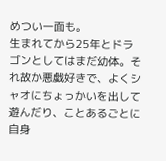めつい一面も。
生まれてから25年とドラゴンとしてはまだ幼体。それ故か悪戯好きで、よくシャオにちょっかいを出して遊んだり、ことあるごとに自身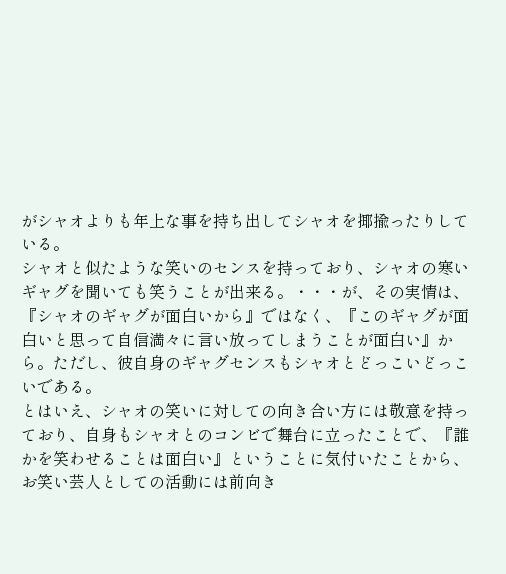がシャオよりも年上な事を持ち出してシャオを揶揄ったりしている。
シャオと似たような笑いのセンスを持っており、シャオの寒いギャグを聞いても笑うことが出来る。・・・が、その実情は、『シャオのギャグが面白いから』ではなく、『このギャグが面白いと思って自信満々に言い放ってしまうことが面白い』から。ただし、彼自身のギャグセンスもシャオとどっこいどっこいである。
とはいえ、シャオの笑いに対しての向き合い方には敬意を持っており、自身もシャオとのコンビで舞台に立ったことで、『誰かを笑わせることは面白い』ということに気付いたことから、お笑い芸人としての活動には前向き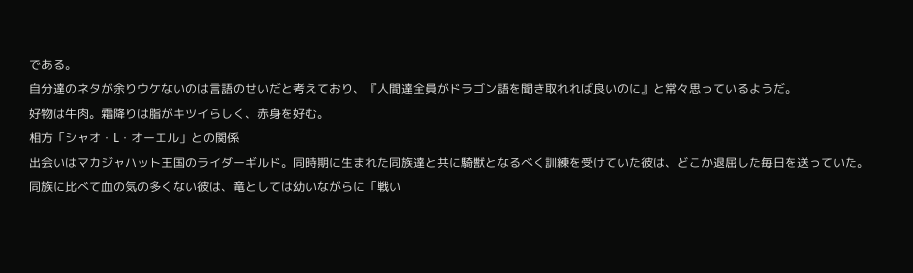である。
自分達のネタが余りウケないのは言語のせいだと考えており、『人間達全員がドラゴン語を聞き取れれば良いのに』と常々思っているようだ。
好物は牛肉。霜降りは脂がキツイらしく、赤身を好む。
相方「シャオ・L・オーエル」との関係
出会いはマカジャハット王国のライダーギルド。同時期に生まれた同族達と共に騎獣となるべく訓練を受けていた彼は、どこか退屈した毎日を送っていた。
同族に比べて血の気の多くない彼は、竜としては幼いながらに「戦い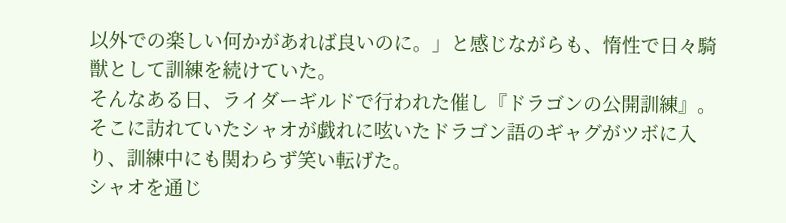以外での楽しい何かがあれば良いのに。」と感じながらも、惰性で日々騎獣として訓練を続けていた。
そんなある日、ライダーギルドで行われた催し『ドラゴンの公開訓練』。そこに訪れていたシャオが戯れに呟いたドラゴン語のギャグがツボに入り、訓練中にも関わらず笑い転げた。
シャオを通じ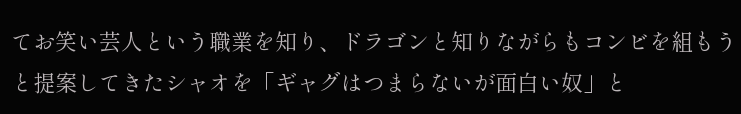てお笑い芸人という職業を知り、ドラゴンと知りながらもコンビを組もうと提案してきたシャオを「ギャグはつまらないが面白い奴」と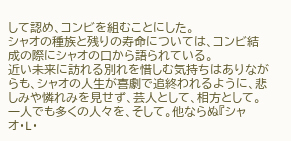して認め、コンビを組むことにした。
シャオの種族と残りの寿命については、コンビ結成の際にシャオの口から語られている。
近い未来に訪れる別れを惜しむ気持ちはありながらも、シャオの人生が喜劇で追終われるように、悲しみや憐れみを見せず、芸人として、相方として。一人でも多くの人々を、そして。他ならぬ『シャオ・L・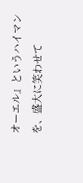オーエル』というハイマンを、盛大に笑わせて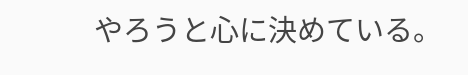やろうと心に決めている。